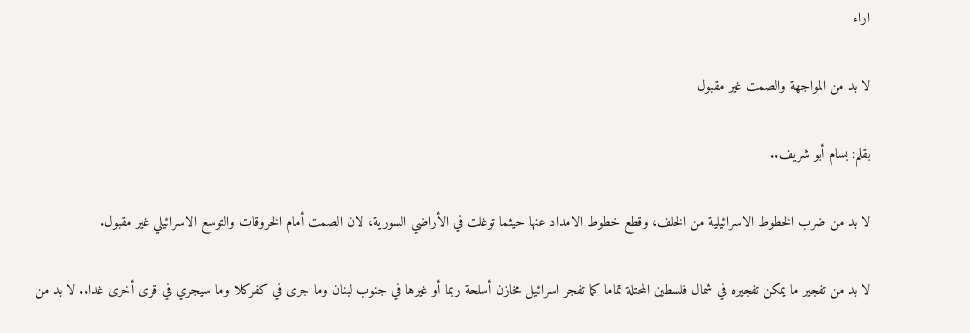اراء

لا بد من المواجهة والصمت غير مقبول

بقلم: بسام أبو شريف..

لا بد من ضرب الخطوط الاسرائيلية من الخلف، وقطع خطوط الامداد عنها حيثما توغلت في الأراضي السورية، لان الصمت أمام الخروقات والتوسع الاسرائيلي غير مقبول.

لا بد من تفجير ما يمكن تفجيره في شمال فلسطين المحتلة تماما كما تفجر اسرائيل مخازن أسلحة ربما أو غيرها في جنوب لبنان وما جرى في كفركلا وما سيجري في قرى أخرى غدا.. لا بد من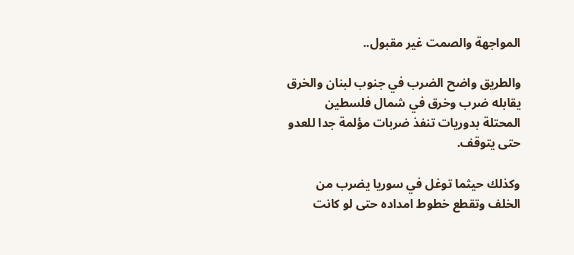المواجهة والصمت غير مقبول..

والطريق واضح الضرب في جنوب لبنان والخرق يقابله ضرب وخرق في شمال فلسطين المحتلة بدوريات تنفذ ضربات مؤلمة جدا للعدو حتى يتوقف.

وكذلك حيثما توغل في سوريا يضرب من الخلف وتقطع خطوط امداده حتى لو كانت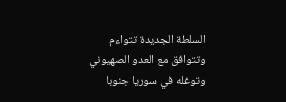السلطة الجديدة تتواءم وتتوافق مع العدو الصهيوني وتوغله في سوريا جنوبا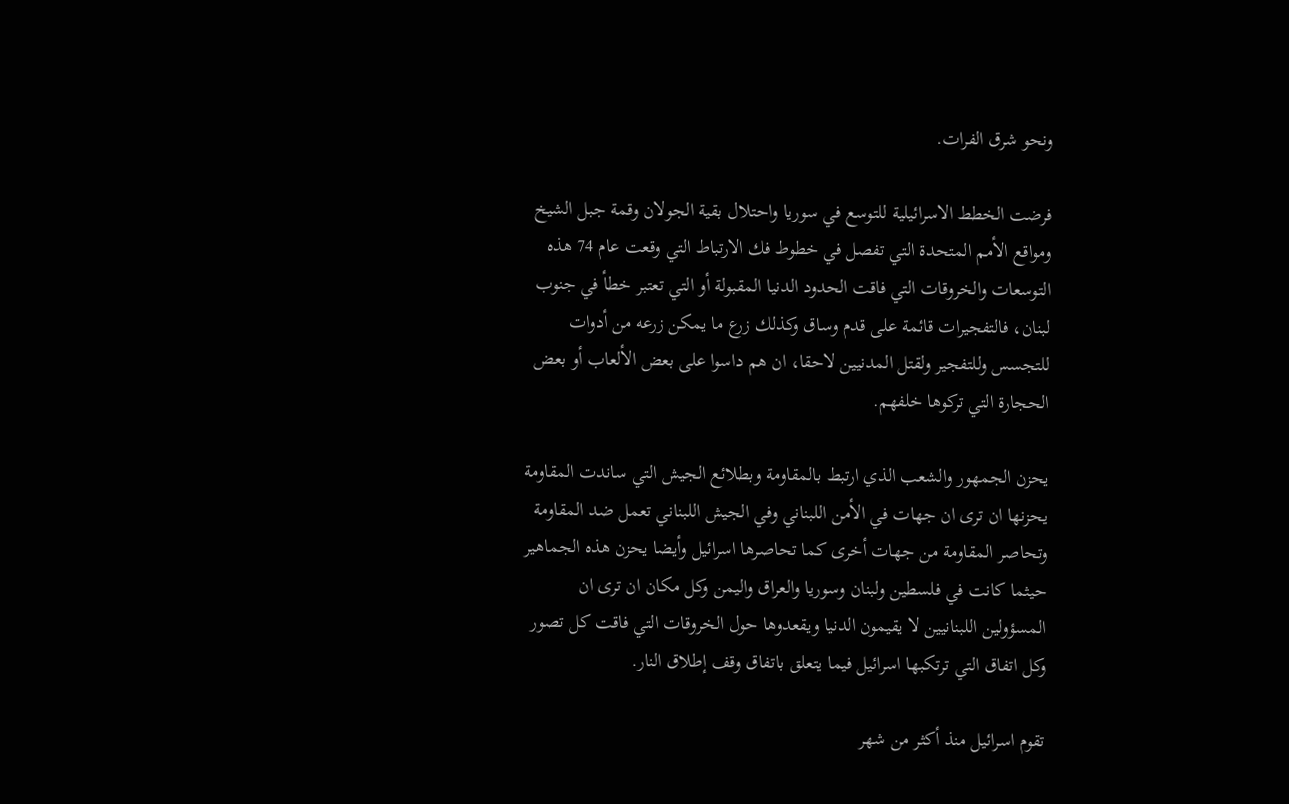ونحو شرق الفرات.

فرضت الخطط الاسرائيلية للتوسع في سوريا واحتلال بقية الجولان وقمة جبل الشيخ ومواقع الأمم المتحدة التي تفصل في خطوط فك الارتباط التي وقعت عام 74 هذه التوسعات والخروقات التي فاقت الحدود الدنيا المقبولة أو التي تعتبر خطأ في جنوب لبنان، فالتفجيرات قائمة على قدم وساق وكذلك زرع ما يمكن زرعه من أدوات للتجسس وللتفجير ولقتل المدنيين لاحقا، ان هم داسوا على بعض الألعاب أو بعض الحجارة التي تركوها خلفهم.

يحزن الجمهور والشعب الذي ارتبط بالمقاومة وبطلائع الجيش التي ساندت المقاومة يحزنها ان ترى ان جهات في الأمن اللبناني وفي الجيش اللبناني تعمل ضد المقاومة وتحاصر المقاومة من جهات أخرى كما تحاصرها اسرائيل وأيضا يحزن هذه الجماهير حيثما كانت في فلسطين ولبنان وسوريا والعراق واليمن وكل مكان ان ترى ان المسؤولين اللبنانيين لا يقيمون الدنيا ويقعدوها حول الخروقات التي فاقت كل تصور وكل اتفاق التي ترتكبها اسرائيل فيما يتعلق باتفاق وقف إطلاق النار.

تقوم اسرائيل منذ أكثر من شهر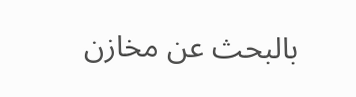بالبحث عن مخازن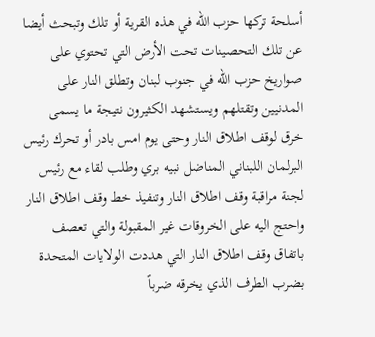أسلحة تركها حزب الله في هذه القرية أو تلك وتبحث أيضا عن تلك التحصينات تحت الأرض التي تحتوي على صواريخ حزب الله في جنوب لبنان وتطلق النار على المدنيين وتقتلهم ويستشهد الكثيرون نتيجة ما يسمى خرق لوقف اطلاق النار وحتى يوم امس بادر أو تحرك رئيس البرلمان اللبناني المناضل نبيه بري وطلب لقاء مع رئيس لجنة مراقبة وقف اطلاق النار وتنفيذ خط وقف اطلاق النار واحتج اليه على الخروقات غير المقبولة والتي تعصف باتفاق وقف اطلاق النار التي هددت الولايات المتحدة بضرب الطرف الذي يخرقه ضرباً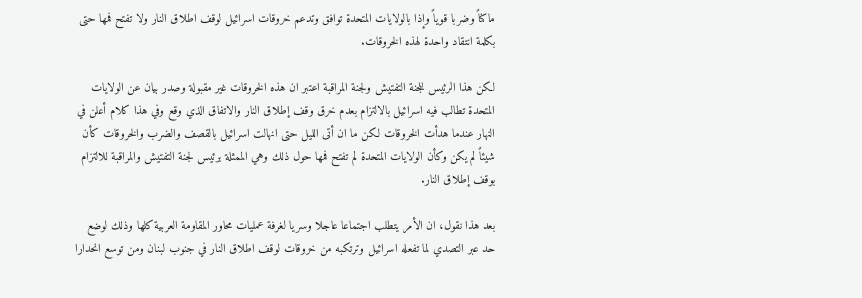ماكناً وضربا قوياً وإذا بالولايات المتحدة توافق وتدعم خروقات اسرائيل لوقف اطلاق النار ولا تفتح فمها حتى بكلمة انتقاد واحدة لهذه الخروقات.

لكن هذا الرئيس للجنة التفتيش ولجنة المراقبة اعتبر ان هذه الخروقات غير مقبولة وصدر بيان عن الولايات المتحدة تطالب فيه اسرائيل بالالتزام بعدم خرق وقف إطلاق النار والاتفاق الذي وقع وفي هذا كلام أعلن في النهار عندما هدأت الخروقات لكن ما ان أتى الليل حتى انهالت اسرائيل بالقصف والضرب والخروقات كأن شيئاً لم يكن وكأن الولايات المتحدة لم تفتح فمها حول ذلك وهي الممثلة برئيس لجنة التفتيش والمراقبة للالتزام بوقف إطلاق النار.

بعد هذا نقول، ان الأمر يتطلب اجتماعا عاجلا وسريا لغرفة عمليات محاور المقاومة العربية كلها وذلك لوضع حد عبر التصدي لما تفعله اسرائيل وترتكبه من خروقات لوقف اطلاق النار في جنوب لبنان ومن توسع انحدارا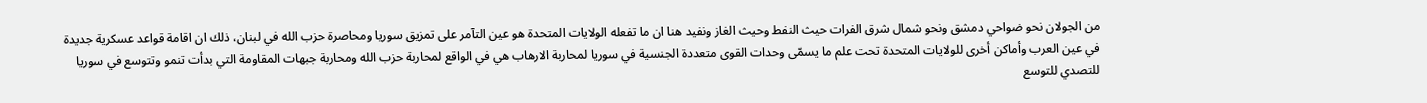من الجولان نحو ضواحي دمشق ونحو شمال شرق الفرات حيث النفط وحيث الغاز ونفيد هنا ان ما تفعله الولايات المتحدة هو عين التآمر على تمزيق سوريا ومحاصرة حزب الله في لبنان، ذلك ان اقامة قواعد عسكرية جديدة في عين العرب وأماكن أخرى للولايات المتحدة تحت علم ما يسمّى وحدات القوى متعددة الجنسية في سوريا لمحاربة الارهاب هي في الواقع لمحاربة حزب الله ومحاربة جبهات المقاومة التي بدأت تنمو وتتوسع في سوريا للتصدي للتوسع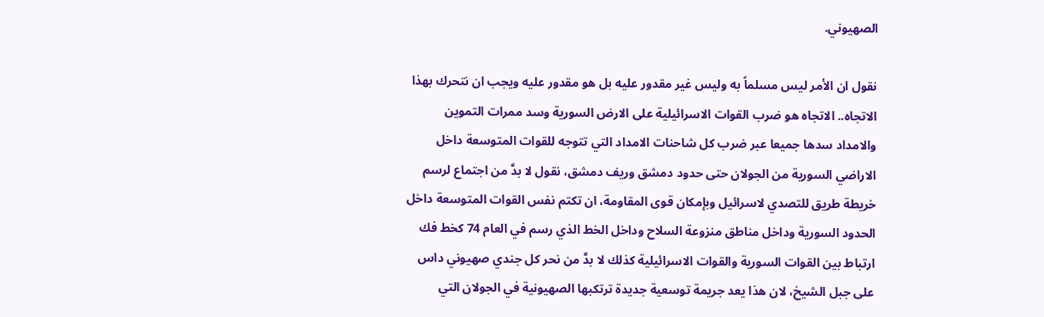الصهيوني.

نقول ان الأمر ليس مسلماً به وليس غير مقدور عليه بل هو مقدور عليه ويجب ان نتحرك بهذا الاتجاه.. الاتجاه هو ضرب القوات الاسرائيلية على الارض السورية وسد ممرات التموين والامداد سدها جميعا عبر ضرب كل شاحنات الامداد التي تتوجه للقوات المتوسعة داخل الاراضي السورية من الجولان حتى حدود دمشق وريف دمشق، نقول لا بدَّ من اجتماع لرسم خريطة طريق للتصدي لاسرائيل وبإمكان قوى المقاومة، ان تكتم نفس القوات المتوسعة داخل الحدود السورية وداخل مناطق منزوعة السلاح وداخل الخط الذي رسم في العام 74 كخط فك ارتباط بين القوات السورية والقوات الاسرائيلية كذلك لا بدَّ من نحر كل جندي صهيوني داس على جبل الشيخ، لان هذا يعد جريمة توسعية جديدة ترتكبها الصهيونية في الجولان التي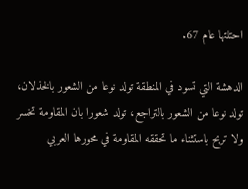احتلتها عام 67.

الدهشة التي تسود في المنطقة تولد نوعا من الشعور بالخذلان، تولد نوعا من الشعور بالتراجع، تولد شعورا بان المقاومة تخسر ولا تربح باستثناء ما تحققه المقاومة في محورها العربي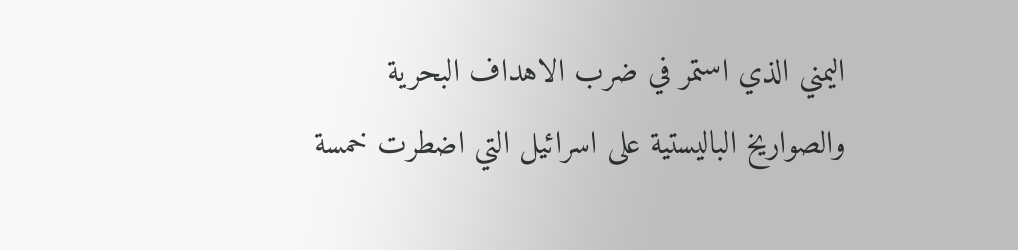اليمني الذي استمر في ضرب الاهداف البحرية والصواريخ الباليستية على اسرائيل التي اضطرت خمسة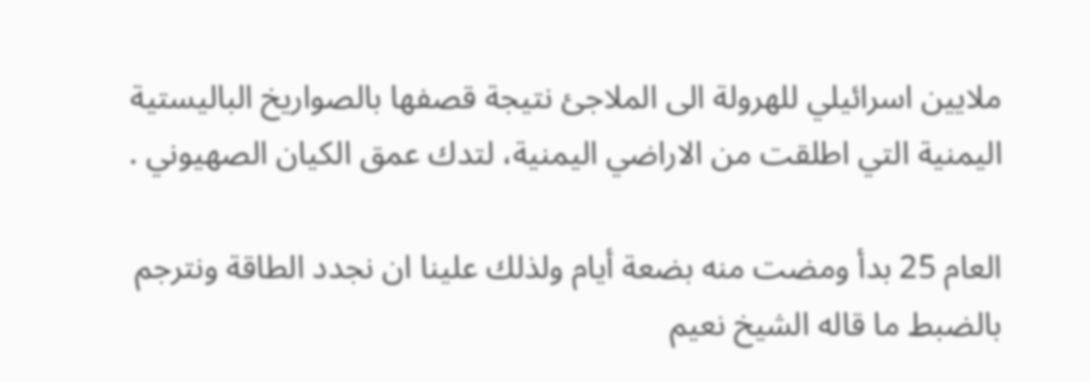ملايين اسرائيلي للهرولة الى الملاجئ نتيجة قصفها بالصواريخ الباليستية اليمنية التي اطلقت من الاراضي اليمنية، لتدك عمق الكيان الصهيوني .

العام 25 بدأ ومضت منه بضعة أيام ولذلك علينا ان نجدد الطاقة ونترجم بالضبط ما قاله الشيخ نعيم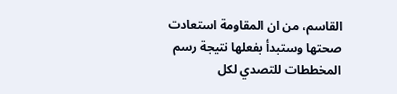القاسم، من ان المقاومة استعادت صحتها وستبدأ بفعلها نتيجة رسم المخططات للتصدي لكل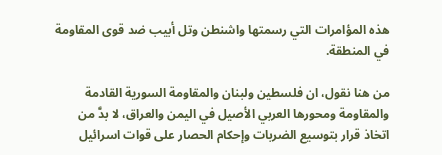هذه المؤامرات التي رسمتها واشنطن وتل أبيب ضد قوى المقاومة في المنطقة.

من هنا نقول، ان فلسطين ولبنان والمقاومة السورية القادمة والمقاومة ومحورها العربي الأصيل في اليمن والعراق، لا بدَّ من اتخاذ قرار بتوسيع الضربات وإحكام الحصار على قوات اسرائيل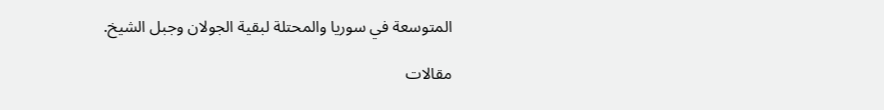المتوسعة في سوريا والمحتلة لبقية الجولان وجبل الشيخ.

مقالات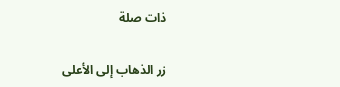ذات صلة

زر الذهاب إلى الأعلى